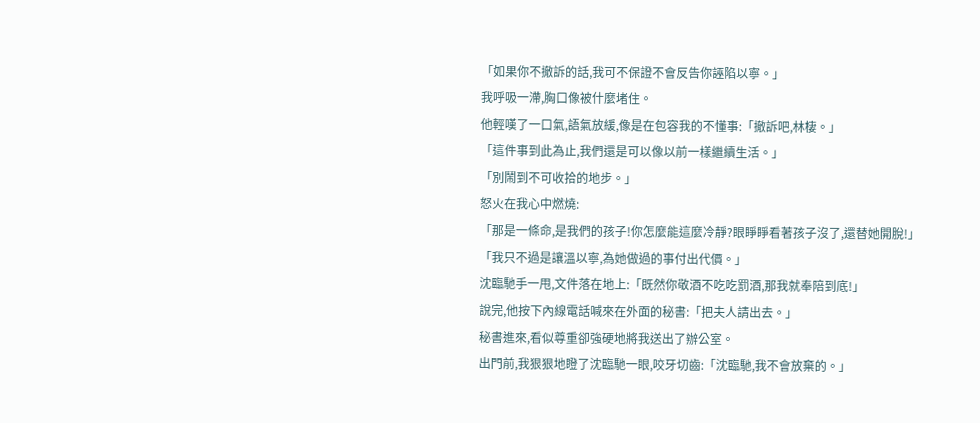「如果你不撤訴的話,我可不保證不會反告你誣陷以寧。」
我呼吸一滯,胸口像被什麼堵住。
他輕嘆了一口氣,語氣放緩,像是在包容我的不懂事:「撤訴吧,林棲。」
「這件事到此為止,我們還是可以像以前一樣繼續生活。」
「別鬧到不可收拾的地步。」
怒火在我心中燃燒:
「那是一條命,是我們的孩子!你怎麼能這麼冷靜?眼睜睜看著孩子沒了,還替她開脫!」
「我只不過是讓溫以寧,為她做過的事付出代價。」
沈臨馳手一甩,文件落在地上:「既然你敬酒不吃吃罰酒,那我就奉陪到底!」
說完,他按下內線電話喊來在外面的秘書:「把夫人請出去。」
秘書進來,看似尊重卻強硬地將我送出了辦公室。
出門前,我狠狠地瞪了沈臨馳一眼,咬牙切齒:「沈臨馳,我不會放棄的。」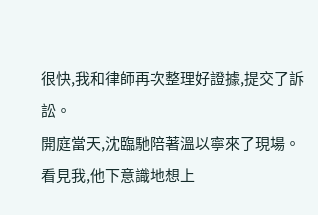很快,我和律師再次整理好證據,提交了訴訟。
開庭當天,沈臨馳陪著溫以寧來了現場。
看見我,他下意識地想上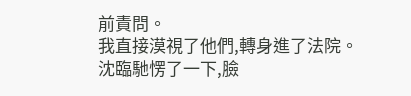前責問。
我直接漠視了他們,轉身進了法院。
沈臨馳愣了一下,臉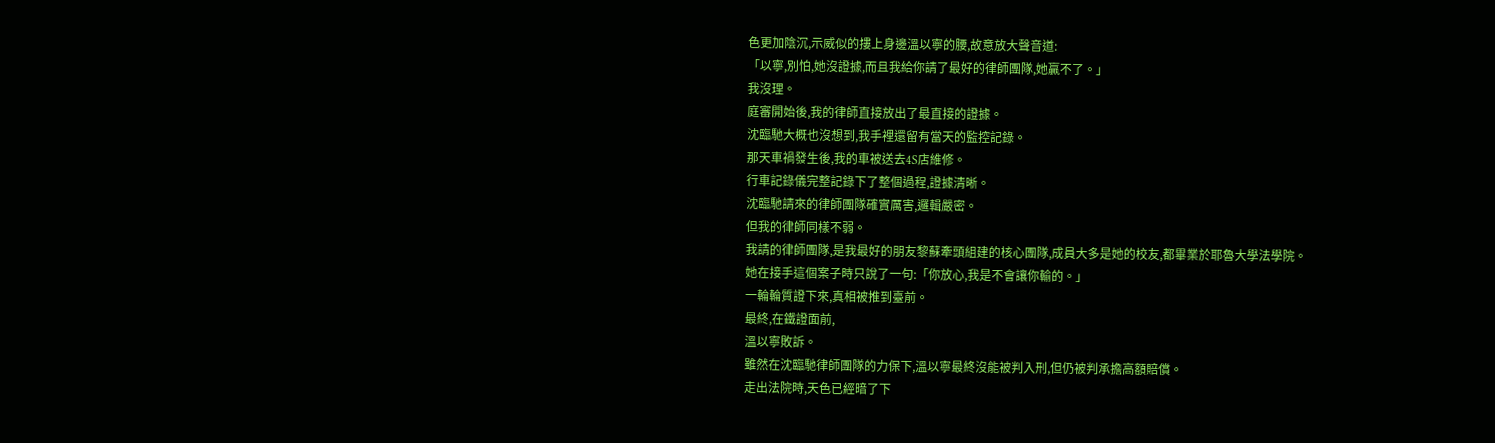色更加陰沉,示威似的摟上身邊溫以寧的腰,故意放大聲音道:
「以寧,別怕,她沒證據,而且我給你請了最好的律師團隊,她贏不了。」
我沒理。
庭審開始後,我的律師直接放出了最直接的證據。
沈臨馳大概也沒想到,我手裡還留有當天的監控記錄。
那天車禍發生後,我的車被送去4S店維修。
行車記錄儀完整記錄下了整個過程,證據清晰。
沈臨馳請來的律師團隊確實厲害,邏輯嚴密。
但我的律師同樣不弱。
我請的律師團隊,是我最好的朋友黎蘇牽頭組建的核心團隊,成員大多是她的校友,都畢業於耶魯大學法學院。
她在接手這個案子時只說了一句:「你放心,我是不會讓你輸的。」
一輪輪質證下來,真相被推到臺前。
最終,在鐵證面前,
溫以寧敗訴。
雖然在沈臨馳律師團隊的力保下,溫以寧最終沒能被判入刑,但仍被判承擔高額賠償。
走出法院時,天色已經暗了下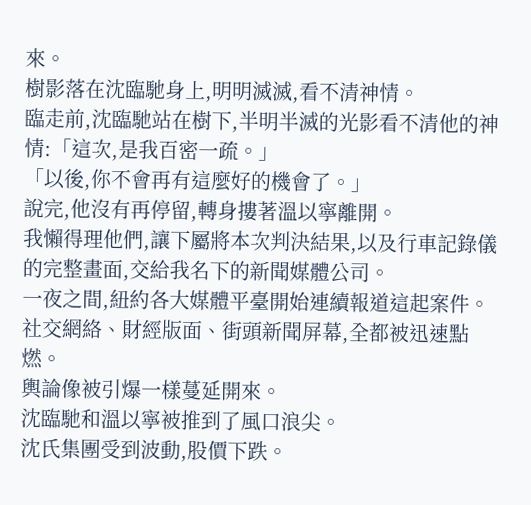來。
樹影落在沈臨馳身上,明明滅滅,看不清神情。
臨走前,沈臨馳站在樹下,半明半滅的光影看不清他的神情:「這次,是我百密一疏。」
「以後,你不會再有這麼好的機會了。」
說完,他沒有再停留,轉身摟著溫以寧離開。
我懶得理他們,讓下屬將本次判決結果,以及行車記錄儀的完整畫面,交給我名下的新聞媒體公司。
一夜之間,紐約各大媒體平臺開始連續報道這起案件。
社交網絡、財經版面、街頭新聞屏幕,全都被迅速點燃。
輿論像被引爆一樣蔓延開來。
沈臨馳和溫以寧被推到了風口浪尖。
沈氏集團受到波動,股價下跌。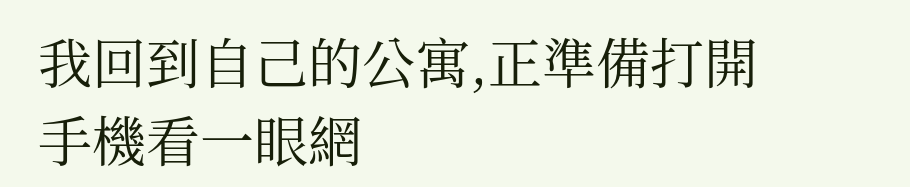我回到自己的公寓,正準備打開手機看一眼網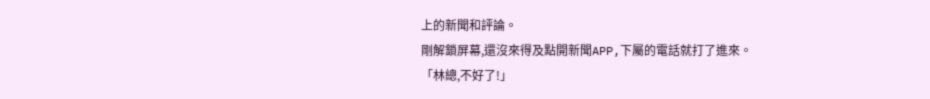上的新聞和評論。
剛解鎖屏幕,還沒來得及點開新聞APP,下屬的電話就打了進來。
「林總,不好了!」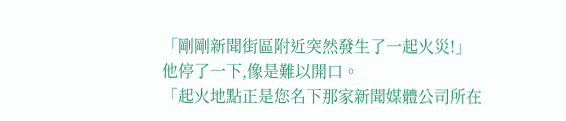「剛剛新聞街區附近突然發生了一起火災!」
他停了一下,像是難以開口。
「起火地點正是您名下那家新聞媒體公司所在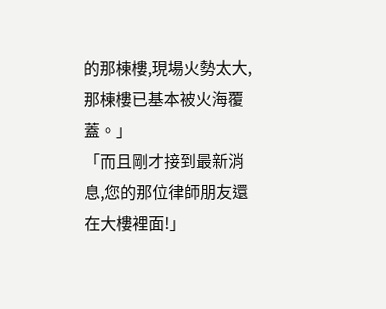的那棟樓,現場火勢太大,那棟樓已基本被火海覆蓋。」
「而且剛才接到最新消息,您的那位律師朋友還在大樓裡面!」